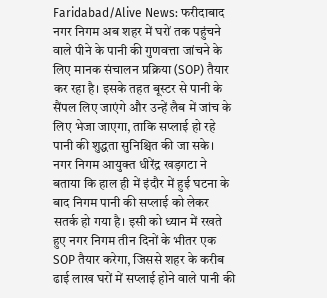Faridabad/Alive News: फरीदाबाद नगर निगम अब शहर में घरों तक पहुंचने वाले पीने के पानी की गुणवत्ता जांचने के लिए मानक संचालन प्रक्रिया (SOP) तैयार कर रहा है। इसके तहत बूस्टर से पानी के सैंपल लिए जाएंगे और उन्हें लैब में जांच के लिए भेजा जाएगा, ताकि सप्लाई हो रहे पानी की शुद्धता सुनिश्चित की जा सके।
नगर निगम आयुक्त धीरेंद्र खड़गटा ने बताया कि हाल ही में इंदौर में हुई घटना के बाद निगम पानी की सप्लाई को लेकर सतर्क हो गया है। इसी को ध्यान में रखते हुए नगर निगम तीन दिनों के भीतर एक SOP तैयार करेगा, जिससे शहर के करीब ढाई लाख घरों में सप्लाई होने वाले पानी की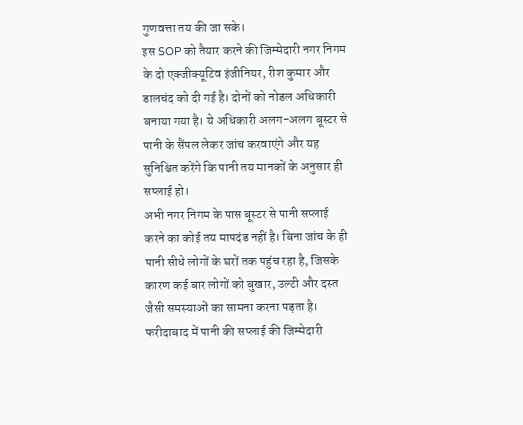गुणवत्ता तय की जा सके।
इस SOP को तैयार करने की जिम्मेदारी नगर निगम के दो एक्जीक्यूटिव इंजीनियर, रीश कुमार और डालचंद को दी गई है। दोनों को नोडल अधिकारी बनाया गया है। ये अधिकारी अलग-अलग बूस्टर से पानी के सैंपल लेकर जांच करवाएंगे और यह सुनिश्चित करेंगे कि पानी तय मानकों के अनुसार ही सप्लाई हो।
अभी नगर निगम के पास बूस्टर से पानी सप्लाई करने का कोई तय मापदंड नहीं है। बिना जांच के ही पानी सीधे लोगों के घरों तक पहुंच रहा है, जिसके कारण कई बार लोगों को बुखार, उल्टी और दस्त जैसी समस्याओं का सामना करना पड़ता है।
फरीदाबाद में पानी की सप्लाई की जिम्मेदारी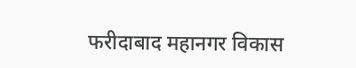फरीदाबाद महानगर विकास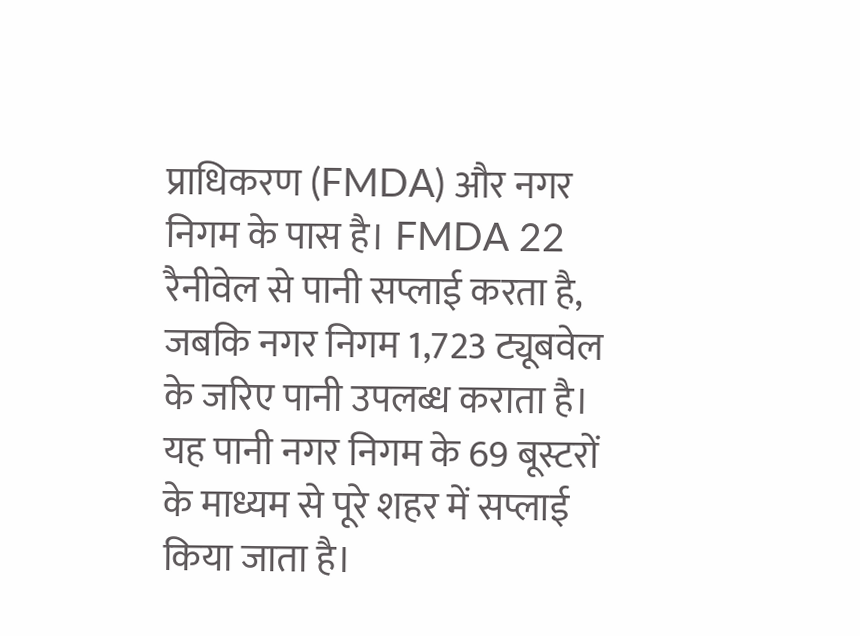प्राधिकरण (FMDA) और नगर निगम के पास है। FMDA 22 रैनीवेल से पानी सप्लाई करता है, जबकि नगर निगम 1,723 ट्यूबवेल के जरिए पानी उपलब्ध कराता है। यह पानी नगर निगम के 69 बूस्टरों के माध्यम से पूरे शहर में सप्लाई किया जाता है।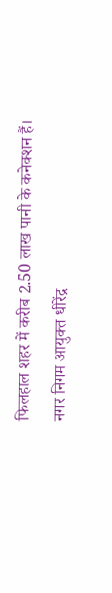फिलहाल शहर में करीब 2.50 लाख पानी के कनेक्शन हैं।
नगर निगम आयुक्त धीरेंद्र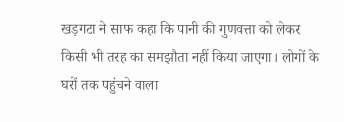खड़गटा ने साफ कहा कि पानी की गुणवत्ता को लेकर किसी भी तरह का समझौता नहीं किया जाएगा। लोगों के घरों तक पहुंचने वाला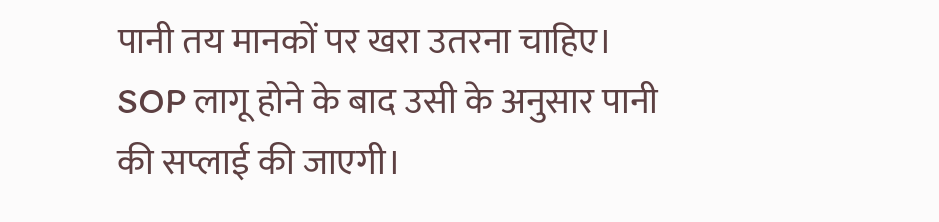पानी तय मानकों पर खरा उतरना चाहिए। SOP लागू होने के बाद उसी के अनुसार पानी की सप्लाई की जाएगी।